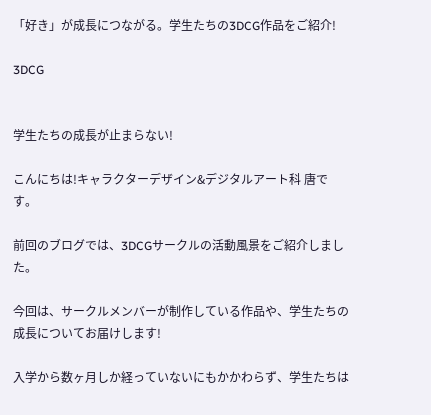「好き」が成長につながる。学生たちの3DCG作品をご紹介!

3DCG


学生たちの成長が止まらない!

こんにちは!キャラクターデザイン&デジタルアート科 唐です。

前回のブログでは、3DCGサークルの活動風景をご紹介しました。

今回は、サークルメンバーが制作している作品や、学生たちの成長についてお届けします!

入学から数ヶ月しか経っていないにもかかわらず、学生たちは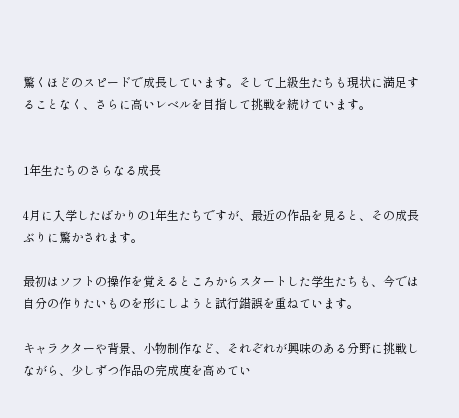驚くほどのスピードで成長しています。そして上級生たちも現状に満足することなく、さらに高いレベルを目指して挑戦を続けています。


1年生たちのさらなる成長

4月に入学したばかりの1年生たちですが、最近の作品を見ると、その成長ぶりに驚かされます。

最初はソフトの操作を覚えるところからスタートした学生たちも、今では自分の作りたいものを形にしようと試行錯誤を重ねています。

キャラクターや背景、小物制作など、それぞれが興味のある分野に挑戦しながら、少しずつ作品の完成度を高めてい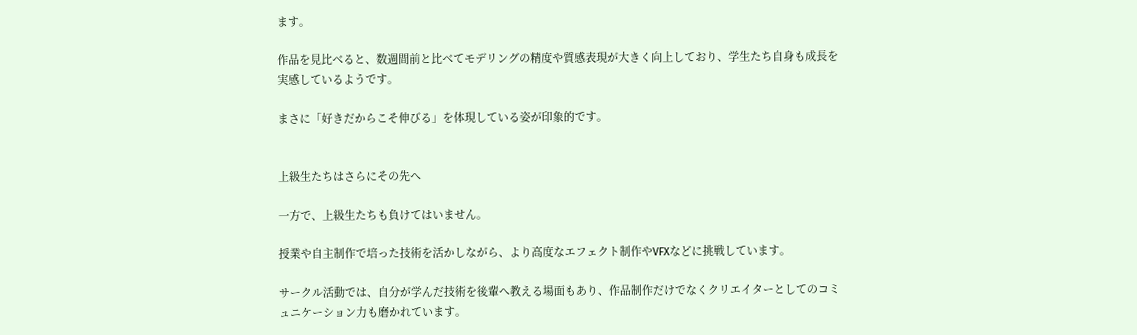ます。

作品を見比べると、数週間前と比べてモデリングの精度や質感表現が大きく向上しており、学生たち自身も成長を実感しているようです。

まさに「好きだからこそ伸びる」を体現している姿が印象的です。


上級生たちはさらにその先へ

一方で、上級生たちも負けてはいません。

授業や自主制作で培った技術を活かしながら、より高度なエフェクト制作やVFXなどに挑戦しています。

サークル活動では、自分が学んだ技術を後輩へ教える場面もあり、作品制作だけでなくクリエイターとしてのコミュニケーション力も磨かれています。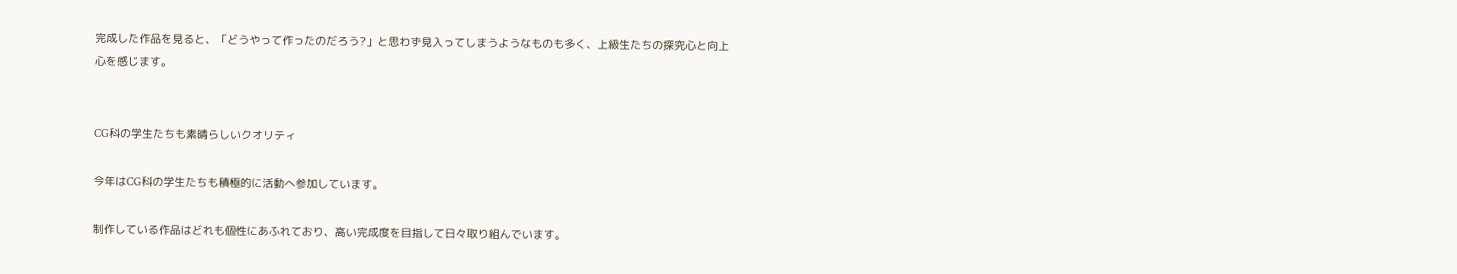完成した作品を見ると、「どうやって作ったのだろう?」と思わず見入ってしまうようなものも多く、上級生たちの探究心と向上心を感じます。


CG科の学生たちも素晴らしいクオリティ

今年はCG科の学生たちも積極的に活動へ参加しています。

制作している作品はどれも個性にあふれており、高い完成度を目指して日々取り組んでいます。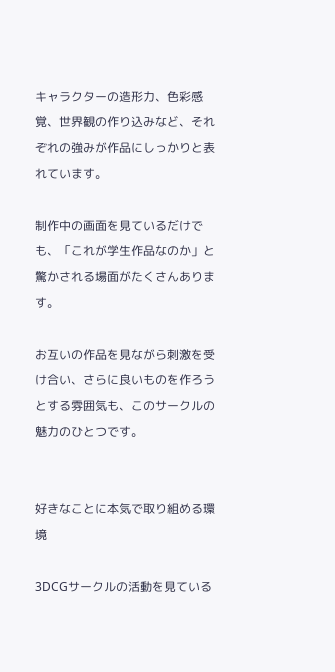キャラクターの造形力、色彩感覚、世界観の作り込みなど、それぞれの強みが作品にしっかりと表れています。

制作中の画面を見ているだけでも、「これが学生作品なのか」と驚かされる場面がたくさんあります。

お互いの作品を見ながら刺激を受け合い、さらに良いものを作ろうとする雰囲気も、このサークルの魅力のひとつです。


好きなことに本気で取り組める環境

3DCGサークルの活動を見ている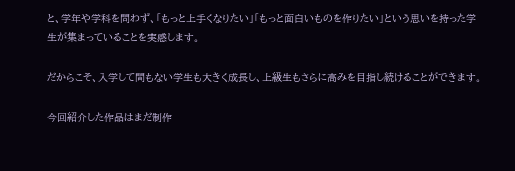と、学年や学科を問わず、「もっと上手くなりたい」「もっと面白いものを作りたい」という思いを持った学生が集まっていることを実感します。

だからこそ、入学して間もない学生も大きく成長し、上級生もさらに高みを目指し続けることができます。

今回紹介した作品はまだ制作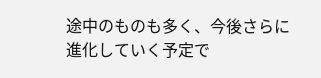途中のものも多く、今後さらに進化していく予定で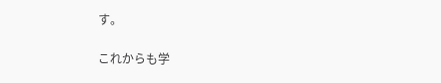す。

これからも学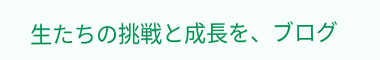生たちの挑戦と成長を、ブログ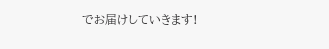でお届けしていきます!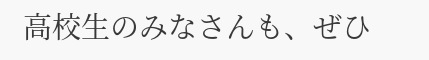高校生のみなさんも、ぜひ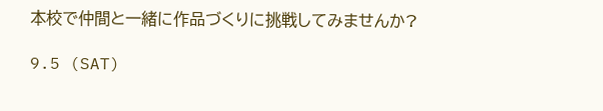本校で仲間と一緒に作品づくりに挑戦してみませんか?

9.5 (SAT)